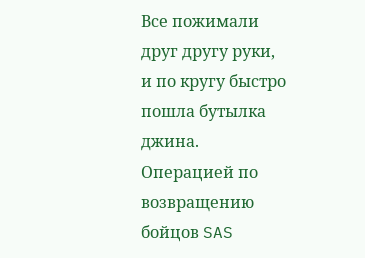Все пожимали друг другу руки, и по кругу быстро пошла бутылка джина. Операцией по возвращению бойцов SAS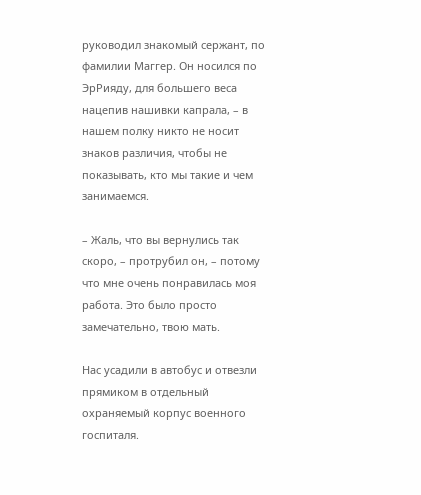руководил знакомый сержант, по фамилии Маггер. Он носился по ЭрРияду, для большего веса нацепив нашивки капрала, – в нашем полку никто не носит знаков различия, чтобы не показывать, кто мы такие и чем занимаемся.

– Жаль, что вы вернулись так скоро, – протрубил он, – потому что мне очень понравилась моя работа. Это было просто замечательно, твою мать.

Нас усадили в автобус и отвезли прямиком в отдельный охраняемый корпус военного госпиталя.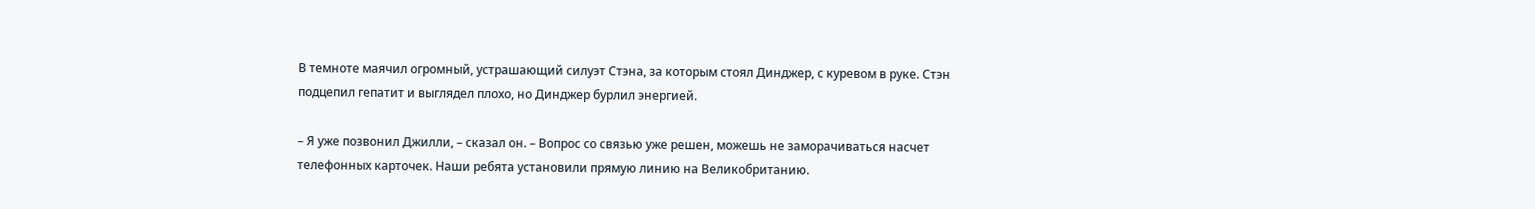В темноте маячил огромный, устрашающий силуэт Стэна, за которым стоял Динджер, с куревом в руке. Стэн подцепил гепатит и выглядел плохо, но Динджер бурлил энергией.

– Я уже позвонил Джилли, – сказал он. – Вопрос со связью уже решен, можешь не заморачиваться насчет телефонных карточек. Наши ребята установили прямую линию на Великобританию.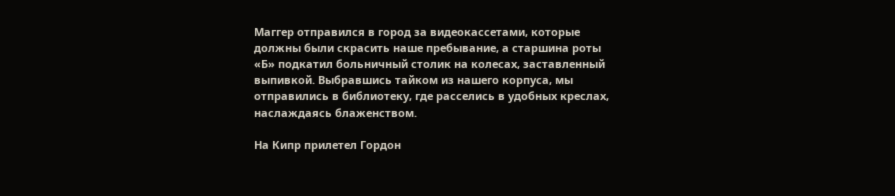Маггер отправился в город за видеокассетами, которые должны были скрасить наше пребывание, а старшина роты «Б» подкатил больничный столик на колесах, заставленный выпивкой. Выбравшись тайком из нашего корпуса, мы отправились в библиотеку, где расселись в удобных креслах, наслаждаясь блаженством.

На Кипр прилетел Гордон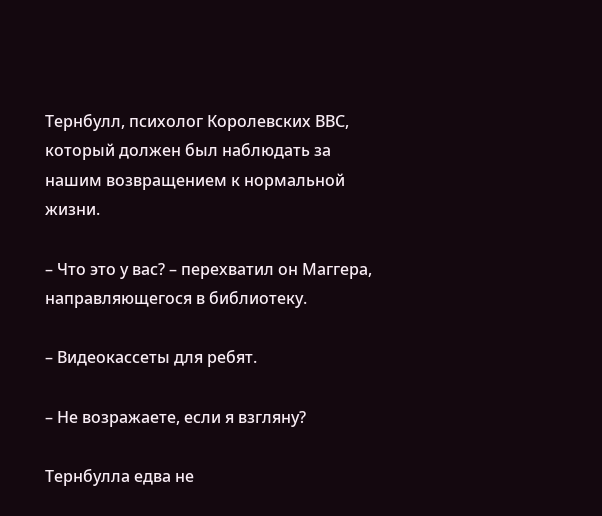Тернбулл, психолог Королевских ВВС, который должен был наблюдать за нашим возвращением к нормальной жизни.

– Что это у вас? – перехватил он Маггера, направляющегося в библиотеку.

– Видеокассеты для ребят.

– Не возражаете, если я взгляну?

Тернбулла едва не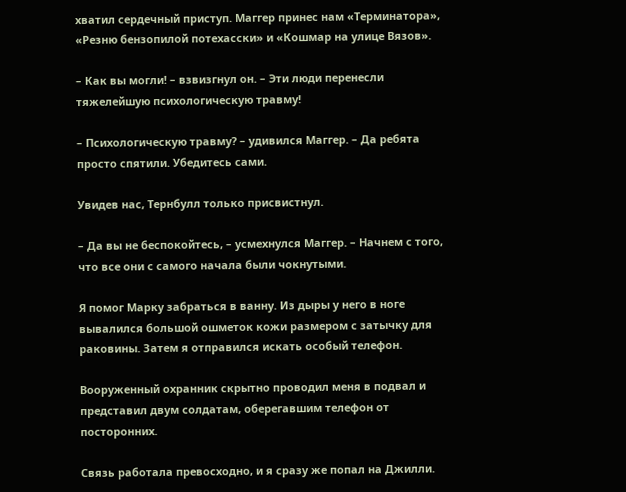хватил сердечный приступ. Маггер принес нам «Терминатора», «Резню бензопилой потехасски» и «Кошмар на улице Вязов».

– Как вы могли! – взвизгнул он. – Эти люди перенесли тяжелейшую психологическую травму!

– Психологическую травму? – удивился Маггер. – Да ребята просто спятили. Убедитесь сами.

Увидев нас, Тернбулл только присвистнул.

– Да вы не беспокойтесь, – усмехнулся Маггер. – Начнем с того, что все они с самого начала были чокнутыми.

Я помог Марку забраться в ванну. Из дыры у него в ноге вывалился большой ошметок кожи размером с затычку для раковины. Затем я отправился искать особый телефон.

Вооруженный охранник скрытно проводил меня в подвал и представил двум солдатам, оберегавшим телефон от посторонних.

Связь работала превосходно, и я сразу же попал на Джилли.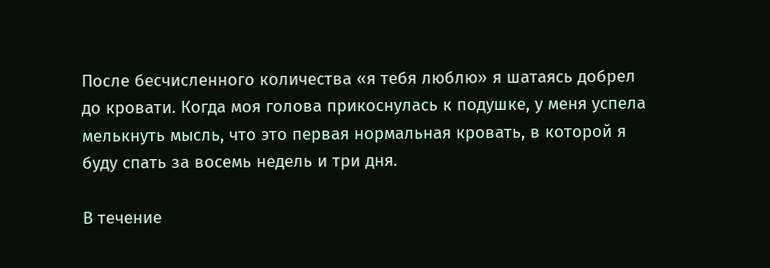После бесчисленного количества «я тебя люблю» я шатаясь добрел до кровати. Когда моя голова прикоснулась к подушке, у меня успела мелькнуть мысль, что это первая нормальная кровать, в которой я буду спать за восемь недель и три дня.

В течение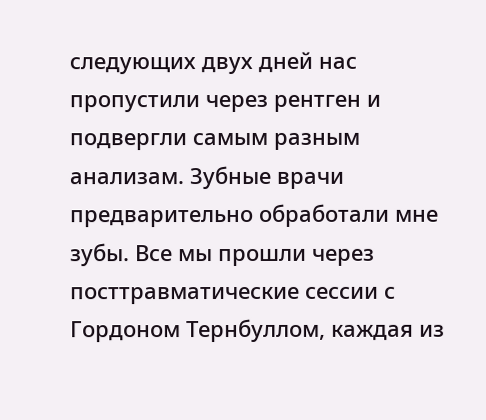следующих двух дней нас пропустили через рентген и подвергли самым разным анализам. Зубные врачи предварительно обработали мне зубы. Все мы прошли через посттравматические сессии с Гордоном Тернбуллом, каждая из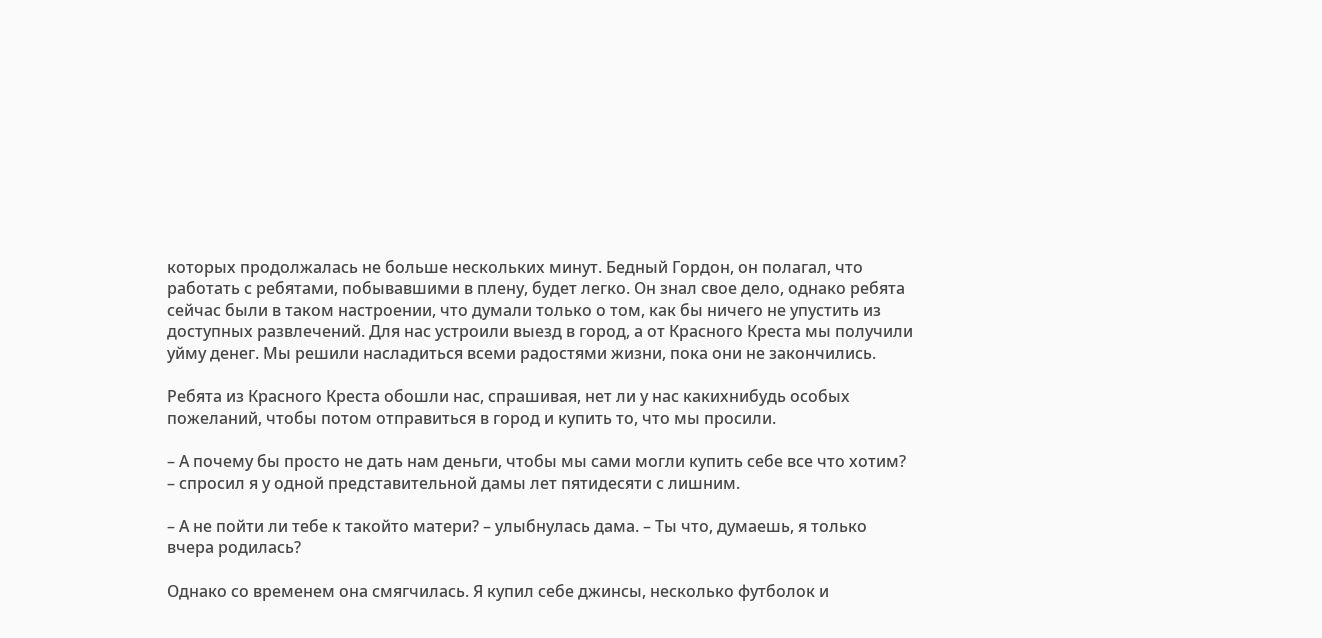которых продолжалась не больше нескольких минут. Бедный Гордон, он полагал, что работать с ребятами, побывавшими в плену, будет легко. Он знал свое дело, однако ребята сейчас были в таком настроении, что думали только о том, как бы ничего не упустить из доступных развлечений. Для нас устроили выезд в город, а от Красного Креста мы получили уйму денег. Мы решили насладиться всеми радостями жизни, пока они не закончились.

Ребята из Красного Креста обошли нас, спрашивая, нет ли у нас какихнибудь особых пожеланий, чтобы потом отправиться в город и купить то, что мы просили.

– А почему бы просто не дать нам деньги, чтобы мы сами могли купить себе все что хотим? – спросил я у одной представительной дамы лет пятидесяти с лишним.

– А не пойти ли тебе к такойто матери? – улыбнулась дама. – Ты что, думаешь, я только вчера родилась?

Однако со временем она смягчилась. Я купил себе джинсы, несколько футболок и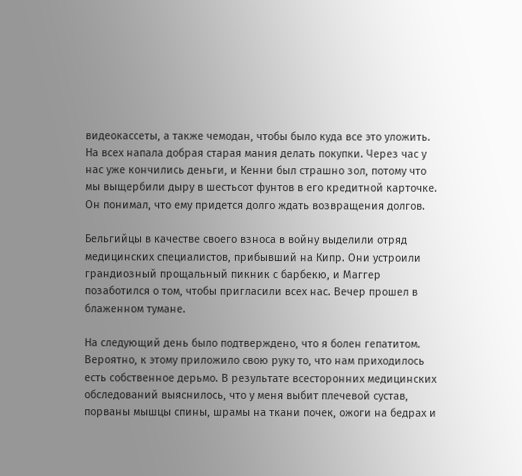видеокассеты, а также чемодан, чтобы было куда все это уложить. На всех напала добрая старая мания делать покупки. Через час у нас уже кончились деньги, и Кенни был страшно зол, потому что мы выщербили дыру в шестьсот фунтов в его кредитной карточке. Он понимал, что ему придется долго ждать возвращения долгов.

Бельгийцы в качестве своего взноса в войну выделили отряд медицинских специалистов, прибывший на Кипр. Они устроили грандиозный прощальный пикник с барбекю, и Маггер позаботился о том, чтобы пригласили всех нас. Вечер прошел в блаженном тумане.

На следующий день было подтверждено, что я болен гепатитом. Вероятно, к этому приложило свою руку то, что нам приходилось есть собственное дерьмо. В результате всесторонних медицинских обследований выяснилось, что у меня выбит плечевой сустав, порваны мышцы спины, шрамы на ткани почек, ожоги на бедрах и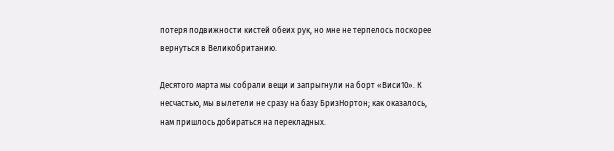потеря подвижности кистей обеих рук, но мне не терпелось поскорее вернуться в Великобританию.

Десятого марта мы собрали вещи и запрыгнули на борт «Виси10». К несчастью, мы вылетели не сразу на базу БризНортон; как оказалось, нам пришлось добираться на перекладных.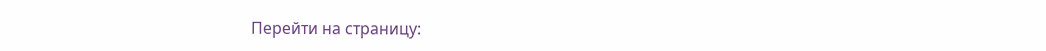Перейти на страницу: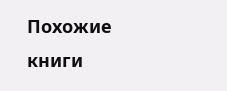Похожие книги